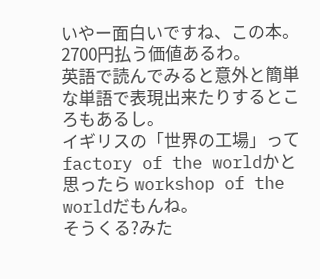いやー面白いですね、この本。
2700円払う価値あるわ。
英語で読んでみると意外と簡単な単語で表現出来たりするところもあるし。
イギリスの「世界の工場」ってfactory of the worldかと思ったら workshop of the worldだもんね。
そうくる?みた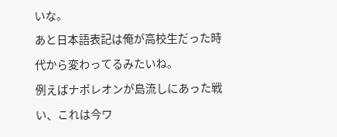いな。
あと日本語表記は俺が高校生だった時代から変わってるみたいね。
例えばナポレオンが島流しにあった戦い、これは今ワ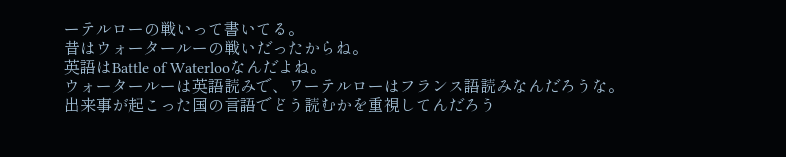ーテルローの戦いって書いてる。
昔はウォータールーの戦いだったからね。
英語はBattle of Waterlooなんだよね。
ウォータールーは英語読みで、ワーテルローはフランス語読みなんだろうな。
出来事が起こった国の言語でどう読むかを重視してんだろう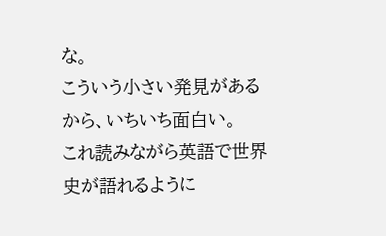な。
こういう小さい発見があるから、いちいち面白い。
これ読みながら英語で世界史が語れるように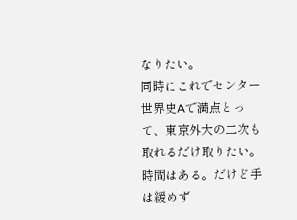なりたい。
同時にこれでセンター世界史Aで満点とって、東京外大の二次も取れるだけ取りたい。
時間はある。だけど手は緩めず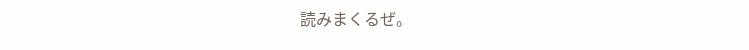読みまくるぜ。